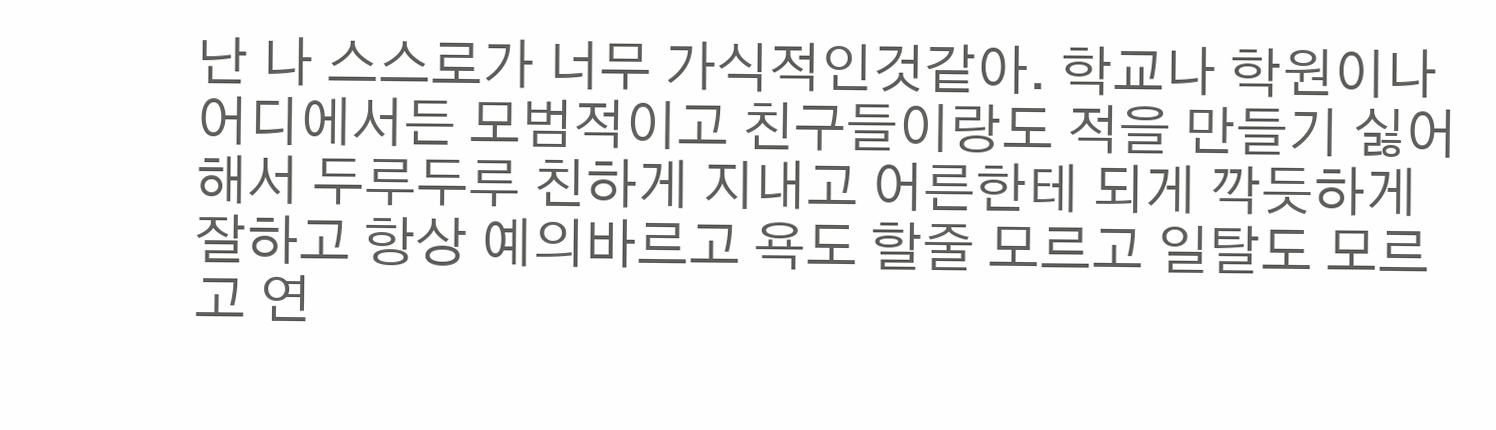난 나 스스로가 너무 가식적인것같아. 학교나 학원이나 어디에서든 모범적이고 친구들이랑도 적을 만들기 싫어해서 두루두루 친하게 지내고 어른한테 되게 깍듯하게 잘하고 항상 예의바르고 욕도 할줄 모르고 일탈도 모르고 연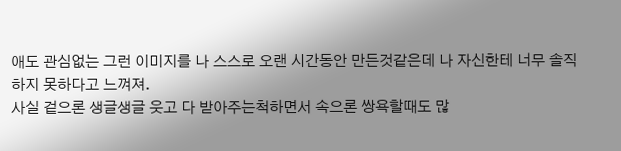애도 관심없는 그런 이미지를 나 스스로 오랜 시간동안 만든것같은데 나 자신한테 너무 솔직하지 못하다고 느껴져.
사실 겉으론 생글생글 웃고 다 받아주는척하면서 속으론 쌍욕할때도 많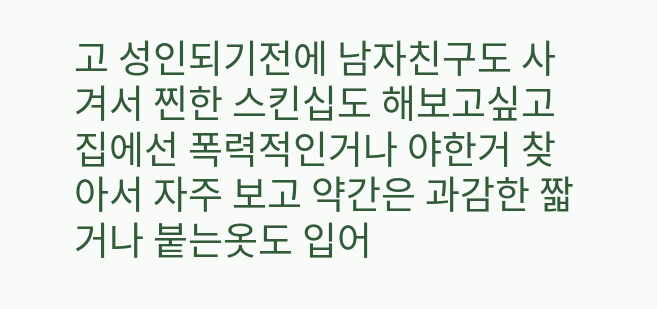고 성인되기전에 남자친구도 사겨서 찐한 스킨십도 해보고싶고 집에선 폭력적인거나 야한거 찾아서 자주 보고 약간은 과감한 짧거나 붙는옷도 입어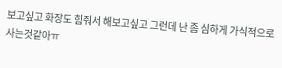보고싶고 화장도 힘줘서 해보고싶고 그런데 난 좀 심하게 가식적으로 사는것같아ㅠ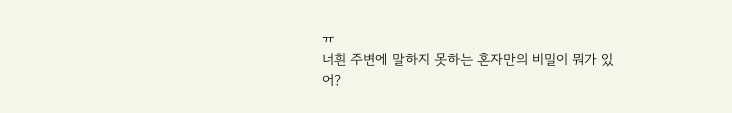ㅠ
너흰 주변에 말하지 못하는 혼자만의 비밀이 뭐가 있어?